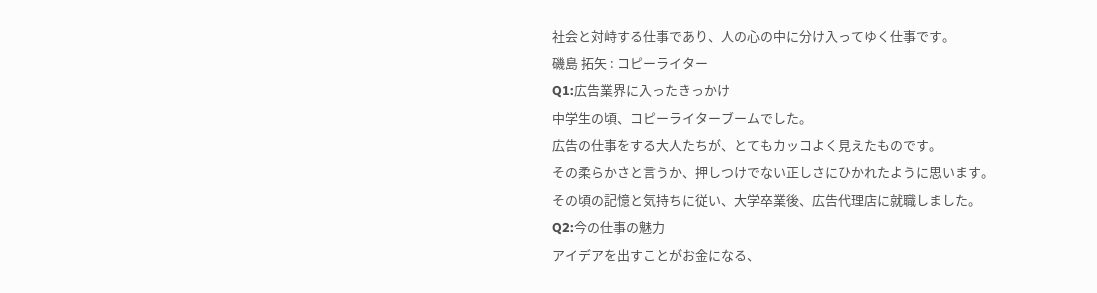社会と対峙する仕事であり、人の心の中に分け入ってゆく仕事です。
磯島 拓矢 : コピーライター
Q1:広告業界に入ったきっかけ
中学生の頃、コピーライターブームでした。
広告の仕事をする大人たちが、とてもカッコよく見えたものです。
その柔らかさと言うか、押しつけでない正しさにひかれたように思います。
その頃の記憶と気持ちに従い、大学卒業後、広告代理店に就職しました。
Q2:今の仕事の魅力
アイデアを出すことがお金になる、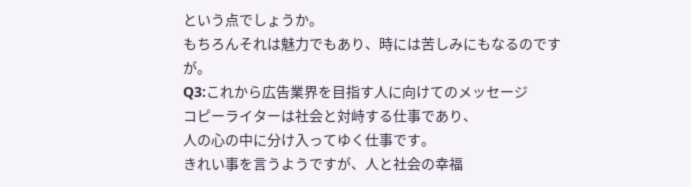という点でしょうか。
もちろんそれは魅力でもあり、時には苦しみにもなるのですが。
Q3:これから広告業界を目指す人に向けてのメッセージ
コピーライターは社会と対峙する仕事であり、
人の心の中に分け入ってゆく仕事です。
きれい事を言うようですが、人と社会の幸福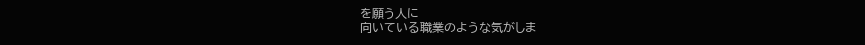を願う人に
向いている職業のような気がしま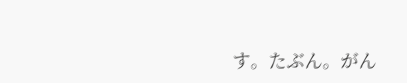す。たぶん。がん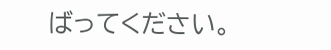ばってください。